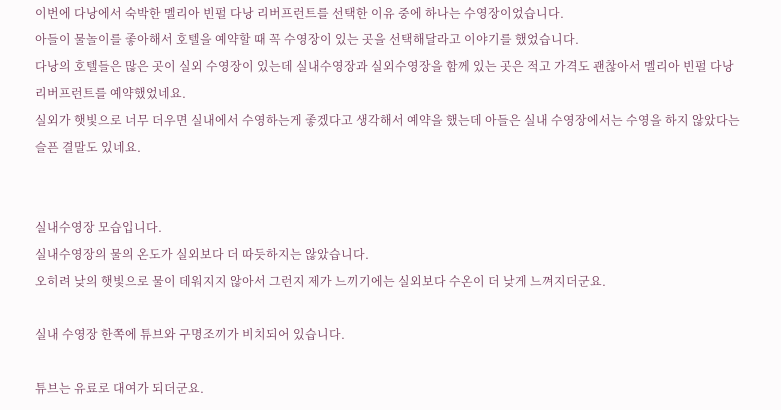이번에 다낭에서 숙박한 멜리아 빈펄 다낭 리버프런트를 선택한 이유 중에 하나는 수영장이었습니다.
아들이 물놀이를 좋아해서 호텔을 예약할 때 꼭 수영장이 있는 곳을 선택해달라고 이야기를 했었습니다.
다낭의 호텔들은 많은 곳이 실외 수영장이 있는데 실내수영장과 실외수영장을 함께 있는 곳은 적고 가격도 괜찮아서 멜리아 빈펄 다낭 리버프런트를 예약했었네요.
실외가 햇빛으로 너무 더우면 실내에서 수영하는게 좋겠다고 생각해서 예약을 했는데 아들은 실내 수영장에서는 수영을 하지 않았다는 슬픈 결말도 있네요.


실내수영장 모습입니다.
실내수영장의 물의 온도가 실외보다 더 따듯하지는 않았습니다.
오히려 낮의 햇빛으로 물이 데워지지 않아서 그런지 제가 느끼기에는 실외보다 수온이 더 낮게 느껴지더군요.

실내 수영장 한쪽에 튜브와 구명조끼가 비치되어 있습니다.

튜브는 유료로 대여가 되더군요.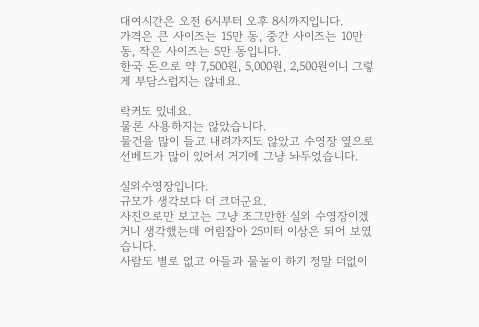대여시간은 오전 6시부터 오후 8시까지입니다.
가격은 큰 사이즈는 15만 동, 중간 사이즈는 10만 동, 작은 사이즈는 5만 동입니다.
한국 돈으로 약 7,500원, 5,000원, 2,500원이니 그렇게 부담스럽지는 않네요.

락커도 있네요.
물론 사용하지는 않았습니다.
물건을 많이 들고 내려가지도 않았고 수영장 옆으로 선베드가 많이 있어서 거기에 그냥 놔두었습니다.

실외수영장입니다.
규모가 생각보다 더 크더군요.
사진으로만 보고는 그냥 조그만한 실외 수영장이겠거니 생각했는데 어림잡아 25미터 이상은 되어 보였습니다.
사람도 별로 없고 아들과 물놀이 하기 정말 더없이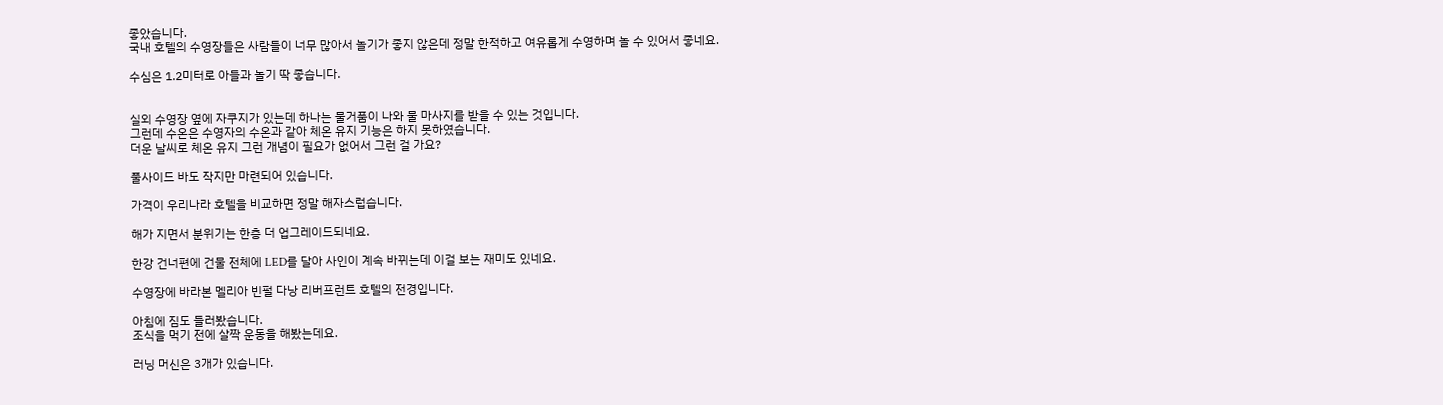좋았습니다.
국내 호텔의 수영장들은 사람들이 너무 많아서 놀기가 좋지 않은데 정말 한적하고 여유롭게 수영하며 놀 수 있어서 좋네요.

수심은 1.2미터로 아들과 놀기 딱 좋습니다.


실외 수영장 옆에 자쿠지가 있는데 하나는 물거품이 나와 물 마사지를 받을 수 있는 것입니다.
그런데 수온은 수영자의 수온과 같아 체온 유지 기능은 하지 못하였습니다.
더운 날씨로 체온 유지 그런 개념이 필요가 없어서 그런 걸 가요?

풀사이드 바도 작지만 마련되어 있습니다.

가격이 우리나라 호텔을 비교하면 정말 해자스럽습니다.

해가 지면서 분위기는 한층 더 업그레이드되네요.

한강 건너편에 건물 전체에 LED를 달아 사인이 계속 바뀌는데 이걸 보는 재미도 있네요.

수영장에 바라본 멜리아 빈펄 다낭 리버프런트 호텔의 전경입니다.

아침에 짐도 들러봤습니다.
조식을 먹기 전에 살짝 운동을 해봤는데요.

러닝 머신은 3개가 있습니다.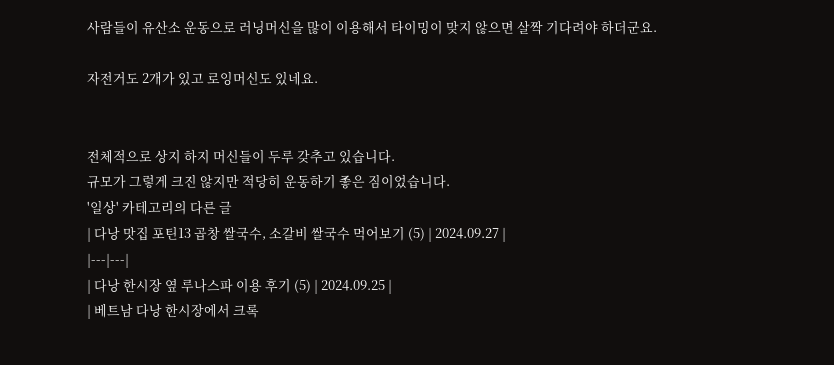사람들이 유산소 운동으로 러닝머신을 많이 이용해서 타이밍이 맞지 않으면 살짝 기다려야 하더군요.

자전거도 2개가 있고 로잉머신도 있네요.


전체적으로 상지 하지 머신들이 두루 갖추고 있습니다.
규모가 그렇게 크진 않지만 적당히 운동하기 좋은 짐이었습니다.
'일상' 카테고리의 다른 글
| 다낭 맛집 포틴13 곱창 쌀국수, 소갈비 쌀국수 먹어보기 (5) | 2024.09.27 |
|---|---|
| 다낭 한시장 옆 루나스파 이용 후기 (5) | 2024.09.25 |
| 베트남 다낭 한시장에서 크록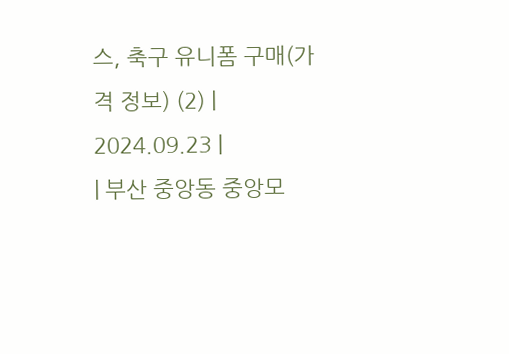스, 축구 유니폼 구매(가격 정보) (2) | 2024.09.23 |
| 부산 중앙동 중앙모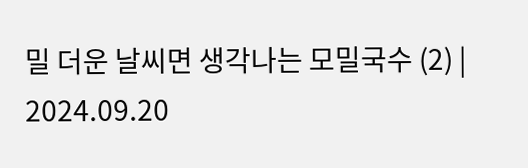밀 더운 날씨면 생각나는 모밀국수 (2) | 2024.09.20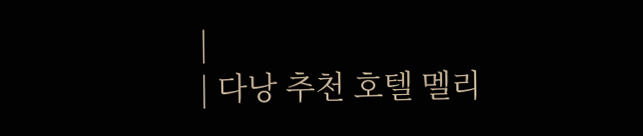|
| 다낭 추천 호텔 멜리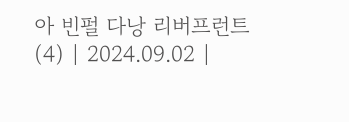아 빈펄 다낭 리버프런트 (4) | 2024.09.02 |